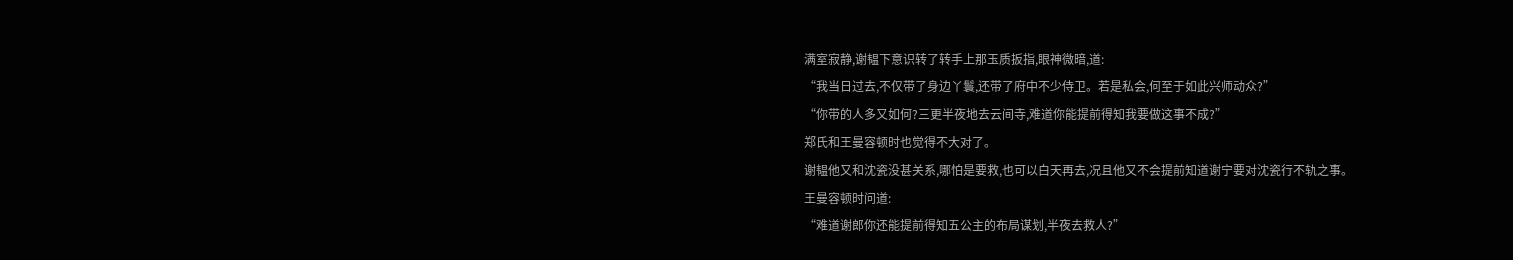满室寂静,谢韫下意识转了转手上那玉质扳指,眼神微暗,道:
“我当日过去,不仅带了身边丫鬟,还带了府中不少侍卫。若是私会,何至于如此兴师动众?”
“你带的人多又如何?三更半夜地去云间寺,难道你能提前得知我要做这事不成?”
郑氏和王曼容顿时也觉得不大对了。
谢韫他又和沈瓷没甚关系,哪怕是要救,也可以白天再去,况且他又不会提前知道谢宁要对沈瓷行不轨之事。
王曼容顿时问道:
“难道谢郎你还能提前得知五公主的布局谋划,半夜去救人?”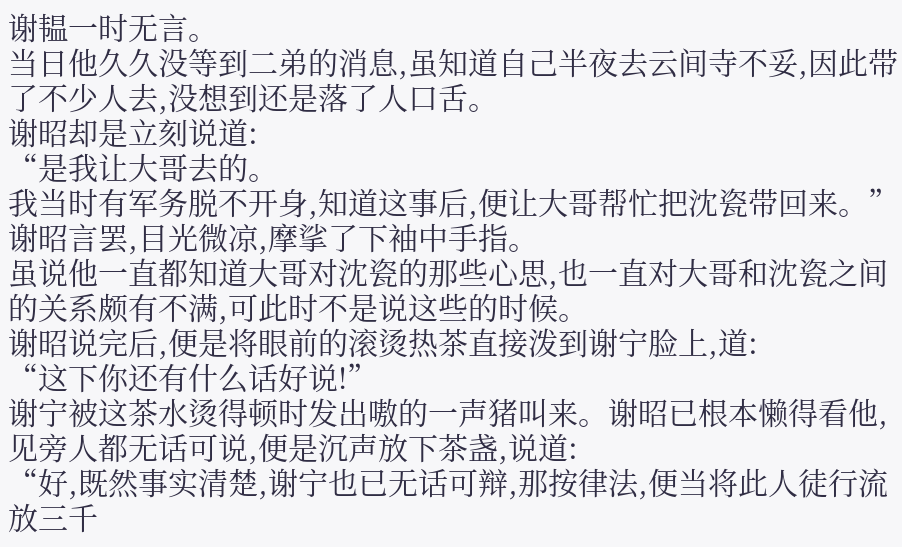谢韫一时无言。
当日他久久没等到二弟的消息,虽知道自己半夜去云间寺不妥,因此带了不少人去,没想到还是落了人口舌。
谢昭却是立刻说道:
“是我让大哥去的。
我当时有军务脱不开身,知道这事后,便让大哥帮忙把沈瓷带回来。”
谢昭言罢,目光微凉,摩挲了下袖中手指。
虽说他一直都知道大哥对沈瓷的那些心思,也一直对大哥和沈瓷之间的关系颇有不满,可此时不是说这些的时候。
谢昭说完后,便是将眼前的滚烫热茶直接泼到谢宁脸上,道:
“这下你还有什么话好说!”
谢宁被这茶水烫得顿时发出嗷的一声猪叫来。谢昭已根本懒得看他,见旁人都无话可说,便是沉声放下茶盏,说道:
“好,既然事实清楚,谢宁也已无话可辩,那按律法,便当将此人徒行流放三千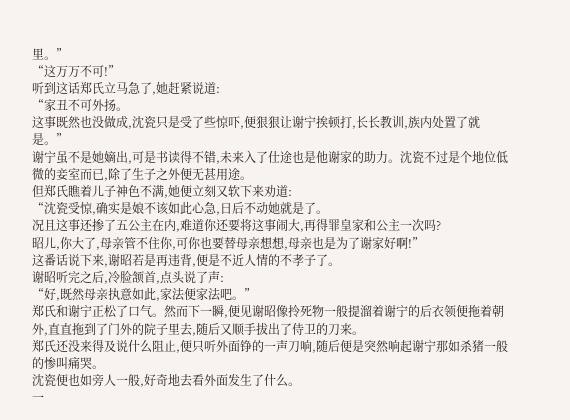里。”
“这万万不可!”
听到这话郑氏立马急了,她赶紧说道:
“家丑不可外扬。
这事既然也没做成,沈瓷只是受了些惊吓,便狠狠让谢宁挨顿打,长长教训,族内处置了就是。”
谢宁虽不是她嫡出,可是书读得不错,未来入了仕途也是他谢家的助力。沈瓷不过是个地位低微的妾室而已,除了生子之外便无甚用途。
但郑氏瞧着儿子神色不满,她便立刻又软下来劝道:
“沈瓷受惊,确实是娘不该如此心急,日后不动她就是了。
况且这事还掺了五公主在内,难道你还要将这事闹大,再得罪皇家和公主一次吗?
昭儿,你大了,母亲管不住你,可你也要替母亲想想,母亲也是为了谢家好啊!”
这番话说下来,谢昭若是再违背,便是不近人情的不孝子了。
谢昭听完之后,冷脸颔首,点头说了声:
“好,既然母亲执意如此,家法便家法吧。”
郑氏和谢宁正松了口气。然而下一瞬,便见谢昭像拎死物一般提溜着谢宁的后衣领便拖着朝外,直直拖到了门外的院子里去,随后又顺手拔出了侍卫的刀来。
郑氏还没来得及说什么阻止,便只听外面铮的一声刀响,随后便是突然响起谢宁那如杀猪一般的惨叫痛哭。
沈瓷便也如旁人一般,好奇地去看外面发生了什么。
一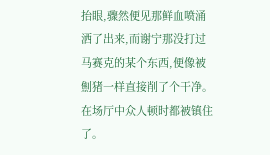抬眼,骤然便见那鲜血喷涌洒了出来,而谢宁那没打过马赛克的某个东西,便像被劁猪一样直接削了个干净。
在场厅中众人顿时都被镇住了。